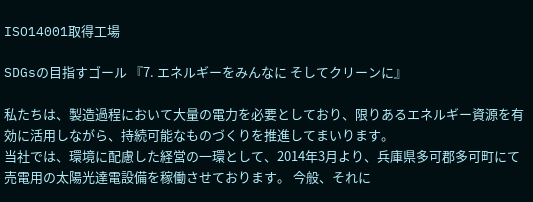ISO14001取得工場

SDGsの目指すゴール 『7. エネルギーをみんなに そしてクリーンに』

私たちは、製造過程において大量の電力を必要としており、限りあるエネルギー資源を有効に活用しながら、持続可能なものづくりを推進してまいります。
当社では、環境に配慮した経営の一環として、2014年3月より、兵庫県多可郡多可町にて売電用の太陽光達電設備を稼働させております。 今般、それに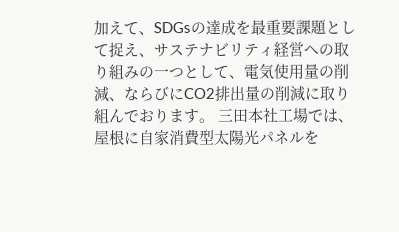加えて、SDGsの達成を最重要課題として捉え、サステナビリティ経営への取り組みの一つとして、電気使用量の削減、ならびにCO2排出量の削減に取り組んでおります。 三田本社工場では、屋根に自家消費型太陽光パネルを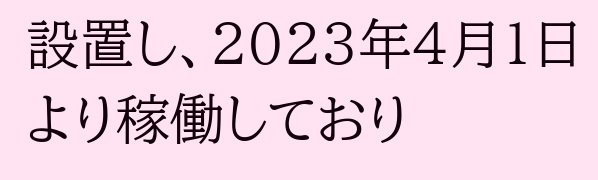設置し、2023年4月1日より稼働しており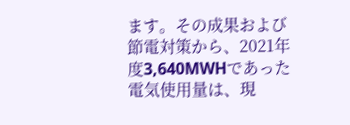ます。その成果および節電対策から、2021年度3,640MWHであった電気使用量は、現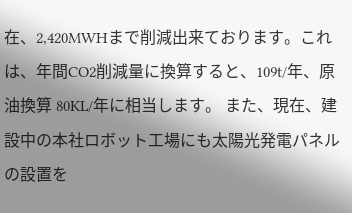在、2,420MWHまで削減出来ております。これは、年間CO2削減量に換算すると、109t/年、原油換算 80KL/年に相当します。 また、現在、建設中の本社ロボット工場にも太陽光発電パネルの設置を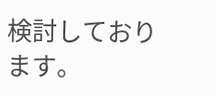検討しております。